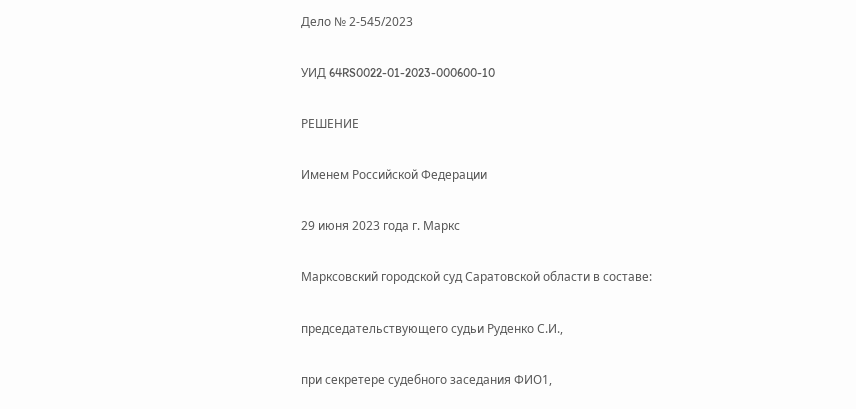Дело № 2-545/2023

УИД 64RS0022-01-2023-000600-10

РЕШЕНИЕ

Именем Российской Федерации

29 июня 2023 года г. Маркс

Марксовский городской суд Саратовской области в составе:

председательствующего судьи Руденко С.И.,

при секретере судебного заседания ФИО1,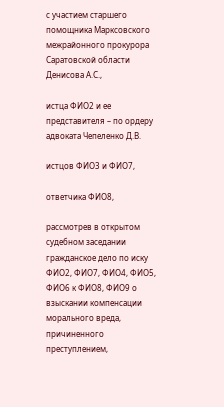с участием старшего помощника Марксовского межрайонного прокурора Саратовской области Денисова А.С.,

истца ФИО2 и ее представителя – по ордеру адвоката Чепеленко Д.В.

истцов ФИО3 и ФИО7,

ответчика ФИО8,

рассмотрев в открытом судебном заседании гражданское дело по иску ФИО2, ФИО7, ФИО4, ФИО5, ФИО6 к ФИО8, ФИО9 о взыскании компенсации морального вреда, причиненного преступлением,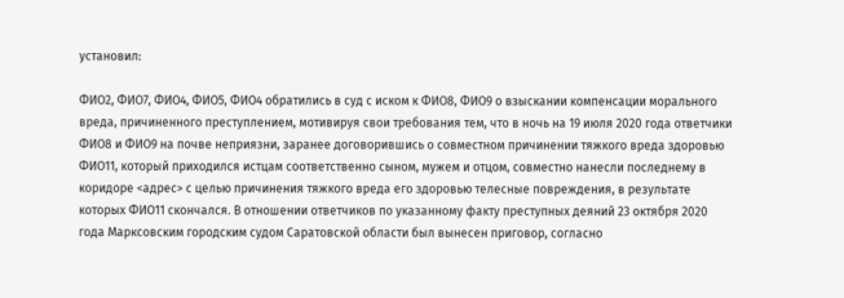установил:

ФИО2, ФИО7, ФИО4, ФИО5, ФИО4 обратились в суд с иском к ФИО8, ФИО9 о взыскании компенсации морального вреда, причиненного преступлением, мотивируя свои требования тем, что в ночь на 19 июля 2020 года ответчики ФИО8 и ФИО9 на почве неприязни, заранее договорившись о совместном причинении тяжкого вреда здоровью ФИО11, который приходился истцам соответственно сыном, мужем и отцом, совместно нанесли последнему в коридоре <адрес> с целью причинения тяжкого вреда его здоровью телесные повреждения, в результате которых ФИО11 скончался. В отношении ответчиков по указанному факту преступных деяний 23 октября 2020 года Марксовским городским судом Саратовской области был вынесен приговор, согласно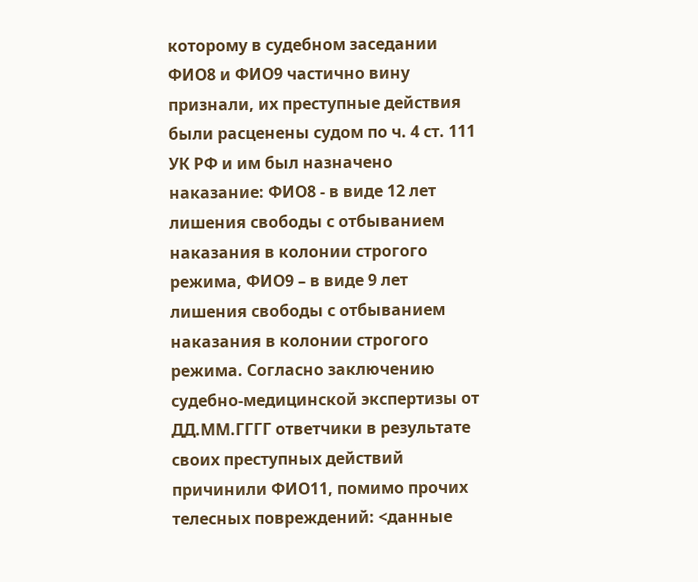которому в судебном заседании ФИО8 и ФИО9 частично вину признали, их преступные действия были расценены судом по ч. 4 ст. 111 УК РФ и им был назначено наказание: ФИО8 - в виде 12 лет лишения свободы с отбыванием наказания в колонии строгого режима, ФИО9 – в виде 9 лет лишения свободы с отбыванием наказания в колонии строгого режима. Согласно заключению судебно-медицинской экспертизы от ДД.ММ.ГГГГ ответчики в результате своих преступных действий причинили ФИО11, помимо прочих телесных повреждений: <данные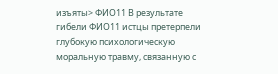изъяты> ФИО11 В результате гибели ФИО11 истцы претерпели глубокую психологическую моральную травму, связанную с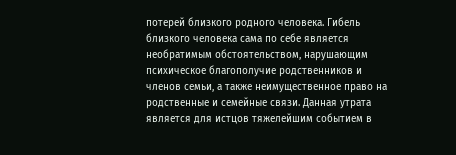потерей близкого родного человека. Гибель близкого человека сама по себе является необратимым обстоятельством, нарушающим психическое благополучие родственников и членов семьи, а также неимущественное право на родственные и семейные связи. Данная утрата является для истцов тяжелейшим событием в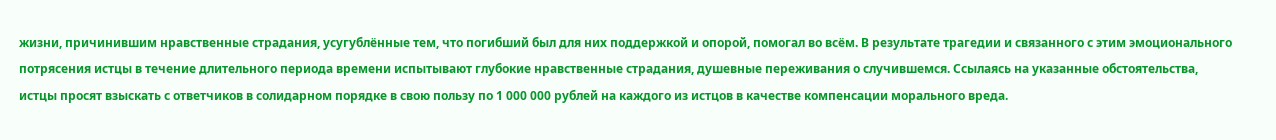жизни, причинившим нравственные страдания, усугублённые тем, что погибший был для них поддержкой и опорой, помогал во всём. В результате трагедии и связанного с этим эмоционального потрясения истцы в течение длительного периода времени испытывают глубокие нравственные страдания, душевные переживания о случившемся. Ссылаясь на указанные обстоятельства, истцы просят взыскать с ответчиков в солидарном порядке в свою пользу по 1 000 000 рублей на каждого из истцов в качестве компенсации морального вреда.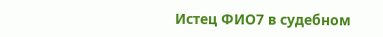Истец ФИО7 в судебном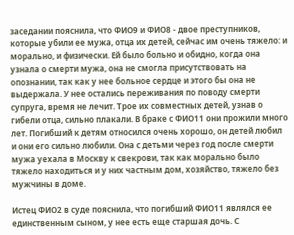заседании пояснила, что ФИО9 и ФИО8 - двое преступников, которые убили ее мужа, отца их детей, сейчас им очень тяжело: и морально, и физически. Ей было больно и обидно, когда она узнала о смерти мужа, она не смогла присутствовать на опознании, так как у нее больное сердце и этого бы она не выдержала. У нее остались переживания по поводу смерти супруга, время не лечит. Трое их совместных детей, узнав о гибели отца, сильно плакали. В браке с ФИО11 они прожили много лет. Погибший к детям относился очень хорошо, он детей любил и они его сильно любили. Она с детьми через год после смерти мужа уехала в Москву к свекрови, так как морально было тяжело находиться и у них частным дом, хозяйство, тяжело без мужчины в доме.

Истец ФИО2 в суде пояснила, что погибший ФИО11 являлся ее единственным сыном, у нее есть еще старшая дочь. С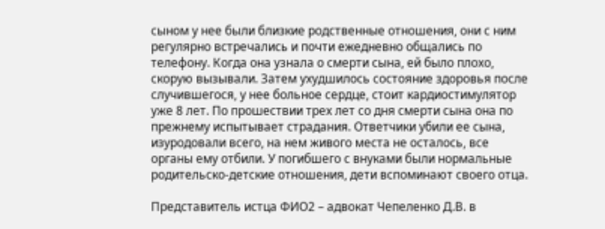сыном у нее были близкие родственные отношения, они с ним регулярно встречались и почти ежедневно общались по телефону. Когда она узнала о смерти сына, ей было плохо, скорую вызывали. Затем ухудшилось состояние здоровья после случившегося, у нее больное сердце, стоит кардиостимулятор уже 8 лет. По прошествии трех лет со дня смерти сына она по прежнему испытывает страдания. Ответчики убили ее сына, изуродовали всего, на нем живого места не осталось, все органы ему отбили. У погибшего с внуками были нормальные родительско-детские отношения, дети вспоминают своего отца.

Представитель истца ФИО2 – адвокат Чепеленко Д.В. в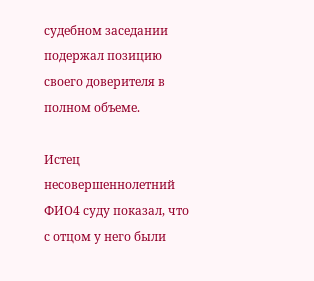судебном заседании подержал позицию своего доверителя в полном объеме.

Истец несовершеннолетний ФИО4 суду показал, что с отцом у него были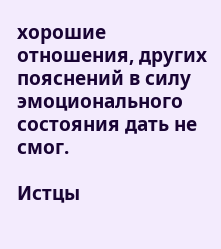хорошие отношения, других пояснений в силу эмоционального состояния дать не смог.

Истцы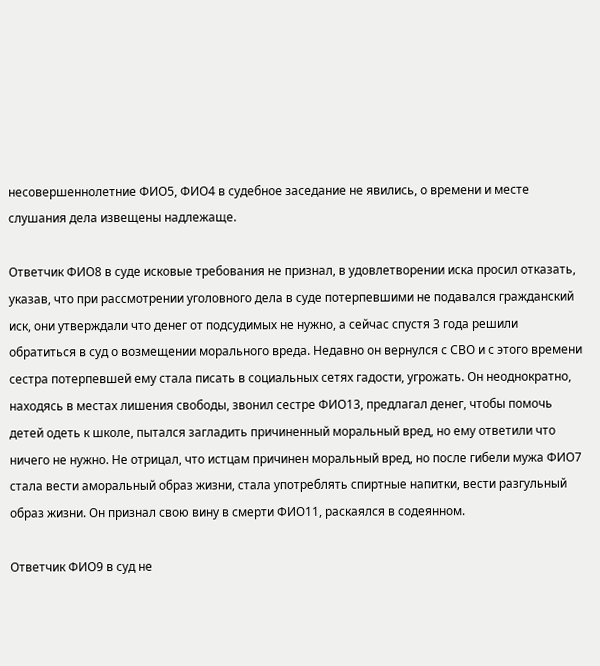несовершеннолетние ФИО5, ФИО4 в судебное заседание не явились, о времени и месте слушания дела извещены надлежаще.

Ответчик ФИО8 в суде исковые требования не признал, в удовлетворении иска просил отказать, указав, что при рассмотрении уголовного дела в суде потерпевшими не подавался гражданский иск, они утверждали что денег от подсудимых не нужно, а сейчас спустя 3 года решили обратиться в суд о возмещении морального вреда. Недавно он вернулся с СВО и с этого времени сестра потерпевшей ему стала писать в социальных сетях гадости, угрожать. Он неоднократно, находясь в местах лишения свободы, звонил сестре ФИО13, предлагал денег, чтобы помочь детей одеть к школе, пытался загладить причиненный моральный вред, но ему ответили что ничего не нужно. Не отрицал, что истцам причинен моральный вред, но после гибели мужа ФИО7 стала вести аморальный образ жизни, стала употреблять спиртные напитки, вести разгульный образ жизни. Он признал свою вину в смерти ФИО11, раскаялся в содеянном.

Ответчик ФИО9 в суд не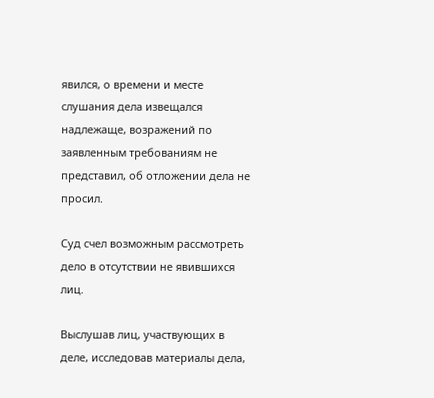явился, о времени и месте слушания дела извещался надлежаще, возражений по заявленным требованиям не представил, об отложении дела не просил.

Суд счел возможным рассмотреть дело в отсутствии не явившихся лиц.

Выслушав лиц, участвующих в деле, исследовав материалы дела,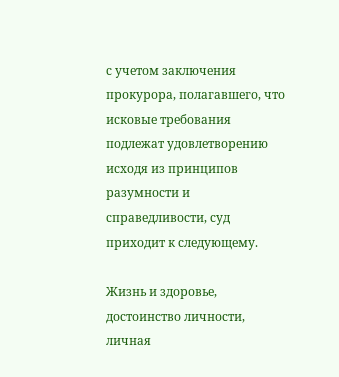с учетом заключения прокурора, полагавшего, что исковые требования подлежат удовлетворению исходя из принципов разумности и справедливости, суд приходит к следующему.

Жизнь и здоровье, достоинство личности, личная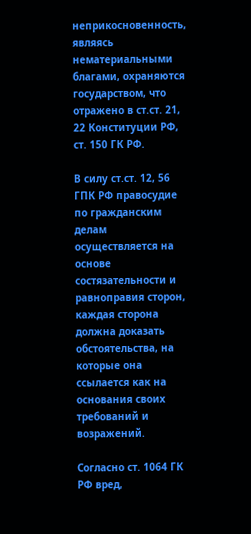неприкосновенность, являясь нематериальными благами, охраняются государством, что отражено в ст.ст. 21, 22 Конституции РФ, ст. 150 ГК РФ.

В силу ст.ст. 12, 56 ГПК РФ правосудие по гражданским делам осуществляется на основе состязательности и равноправия сторон, каждая сторона должна доказать обстоятельства, на которые она ссылается как на основания своих требований и возражений.

Согласно ст. 1064 ГК РФ вред,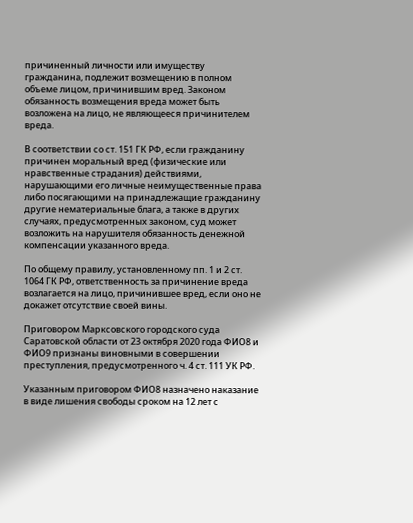причиненный личности или имуществу гражданина, подлежит возмещению в полном объеме лицом, причинившим вред. Законом обязанность возмещения вреда может быть возложена на лицо, не являющееся причинителем вреда.

В соответствии со ст. 151 ГК РФ, если гражданину причинен моральный вред (физические или нравственные страдания) действиями, нарушающими его личные неимущественные права либо посягающими на принадлежащие гражданину другие нематериальные блага, а также в других случаях, предусмотренных законом, суд может возложить на нарушителя обязанность денежной компенсации указанного вреда.

По общему правилу, установленному пп. 1 и 2 ст. 1064 ГК РФ, ответственность за причинение вреда возлагается на лицо, причинившее вред, если оно не докажет отсутствие своей вины.

Приговором Марксовского городского суда Саратовской области от 23 октября 2020 года ФИО8 и ФИО9 признаны виновными в совершении преступления, предусмотренного ч. 4 ст. 111 УК РФ.

Указанным приговором ФИО8 назначено наказание в виде лишения свободы сроком на 12 лет с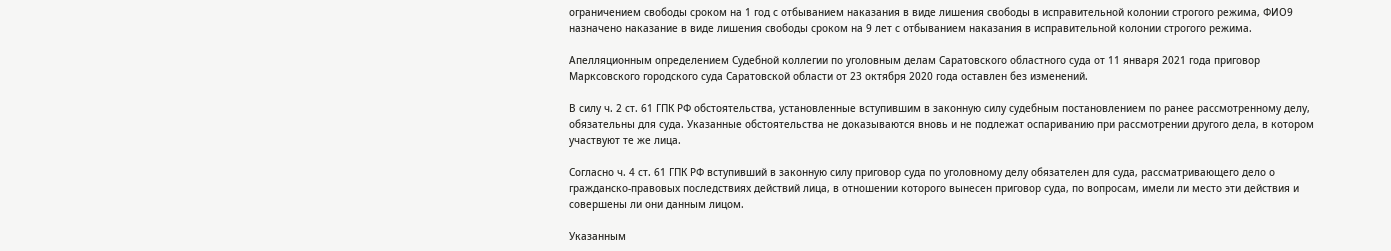ограничением свободы сроком на 1 год с отбыванием наказания в виде лишения свободы в исправительной колонии строгого режима, ФИО9 назначено наказание в виде лишения свободы сроком на 9 лет с отбыванием наказания в исправительной колонии строгого режима.

Апелляционным определением Судебной коллегии по уголовным делам Саратовского областного суда от 11 января 2021 года приговор Марксовского городского суда Саратовской области от 23 октября 2020 года оставлен без изменений.

В силу ч. 2 ст. 61 ГПК РФ обстоятельства, установленные вступившим в законную силу судебным постановлением по ранее рассмотренному делу, обязательны для суда. Указанные обстоятельства не доказываются вновь и не подлежат оспариванию при рассмотрении другого дела, в котором участвуют те же лица.

Согласно ч. 4 ст. 61 ГПК РФ вступивший в законную силу приговор суда по уголовному делу обязателен для суда, рассматривающего дело о гражданско-правовых последствиях действий лица, в отношении которого вынесен приговор суда, по вопросам, имели ли место эти действия и совершены ли они данным лицом.

Указанным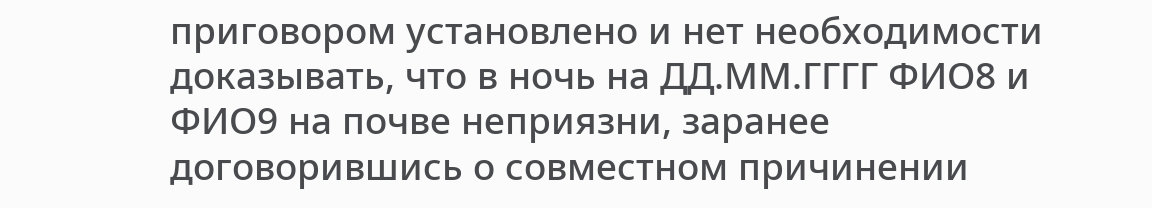приговором установлено и нет необходимости доказывать, что в ночь на ДД.ММ.ГГГГ ФИО8 и ФИО9 на почве неприязни, заранее договорившись о совместном причинении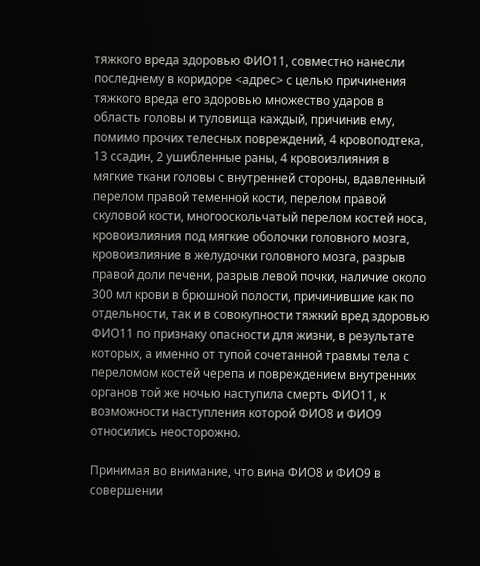тяжкого вреда здоровью ФИО11, совместно нанесли последнему в коридоре <адрес> с целью причинения тяжкого вреда его здоровью множество ударов в область головы и туловища каждый, причинив ему, помимо прочих телесных повреждений, 4 кровоподтека, 13 ссадин, 2 ушибленные раны, 4 кровоизлияния в мягкие ткани головы с внутренней стороны, вдавленный перелом правой теменной кости, перелом правой скуловой кости, многооскольчатый перелом костей носа, кровоизлияния под мягкие оболочки головного мозга, кровоизлияние в желудочки головного мозга, разрыв правой доли печени, разрыв левой почки, наличие около 300 мл крови в брюшной полости, причинившие как по отдельности, так и в совокупности тяжкий вред здоровью ФИО11 по признаку опасности для жизни, в результате которых, а именно от тупой сочетанной травмы тела с переломом костей черепа и повреждением внутренних органов той же ночью наступила смерть ФИО11, к возможности наступления которой ФИО8 и ФИО9 относились неосторожно.

Принимая во внимание, что вина ФИО8 и ФИО9 в совершении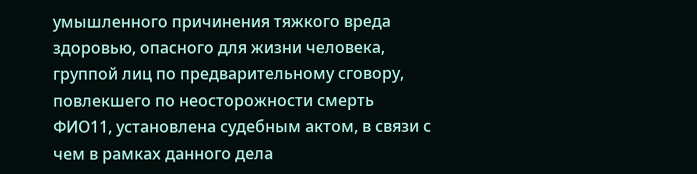умышленного причинения тяжкого вреда здоровью, опасного для жизни человека, группой лиц по предварительному сговору, повлекшего по неосторожности смерть ФИО11, установлена судебным актом, в связи с чем в рамках данного дела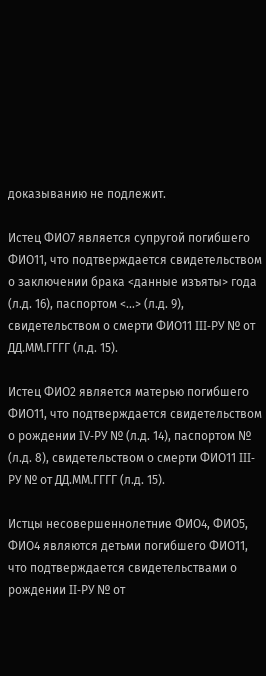доказыванию не подлежит.

Истец ФИО7 является супругой погибшего ФИО11, что подтверждается свидетельством о заключении брака <данные изъяты> года (л.д. 16), паспортом <...> (л.д. 9), свидетельством о смерти ФИО11 III-РУ № от ДД.ММ.ГГГГ (л.д. 15).

Истец ФИО2 является матерью погибшего ФИО11, что подтверждается свидетельством о рождении IV-РУ № (л.д. 14), паспортом № (л.д. 8), свидетельством о смерти ФИО11 III-РУ № от ДД.ММ.ГГГГ (л.д. 15).

Истцы несовершеннолетние ФИО4, ФИО5, ФИО4 являются детьми погибшего ФИО11, что подтверждается свидетельствами о рождении II-РУ № от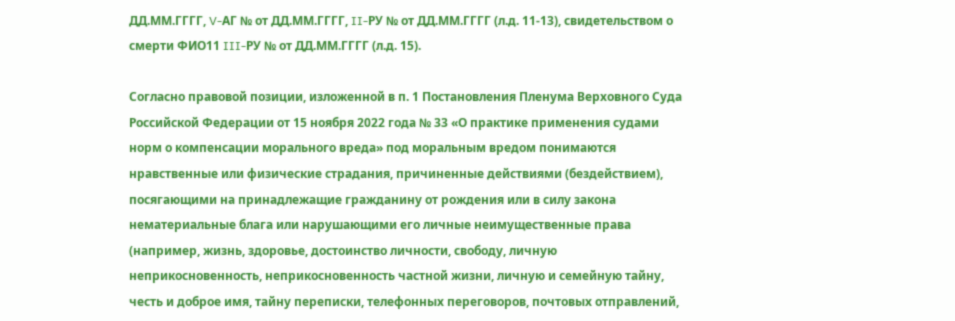ДД.ММ.ГГГГ, V-АГ № от ДД.ММ.ГГГГ, II-РУ № от ДД.ММ.ГГГГ (л.д. 11-13), свидетельством о смерти ФИО11 III-РУ № от ДД.ММ.ГГГГ (л.д. 15).

Согласно правовой позиции, изложенной в п. 1 Постановления Пленума Верховного Суда Российской Федерации от 15 ноября 2022 года № 33 «О практике применения судами норм о компенсации морального вреда» под моральным вредом понимаются нравственные или физические страдания, причиненные действиями (бездействием), посягающими на принадлежащие гражданину от рождения или в силу закона нематериальные блага или нарушающими его личные неимущественные права (например, жизнь, здоровье, достоинство личности, свободу, личную неприкосновенность, неприкосновенность частной жизни, личную и семейную тайну, честь и доброе имя, тайну переписки, телефонных переговоров, почтовых отправлений,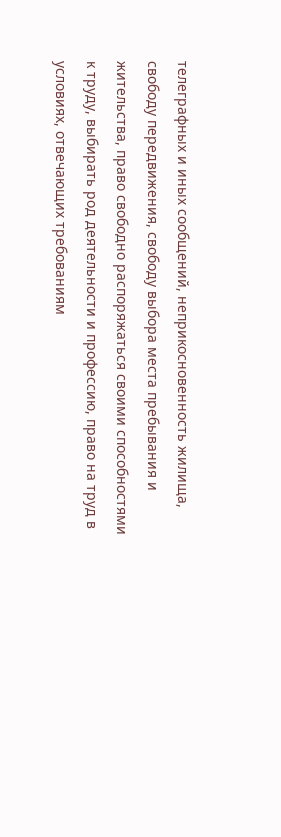телеграфных и иных сообщений, неприкосновенность жилища, свободу передвижения, свободу выбора места пребывания и жительства, право свободно распоряжаться своими способностями к труду, выбирать род деятельности и профессию, право на труд в условиях, отвечающих требованиям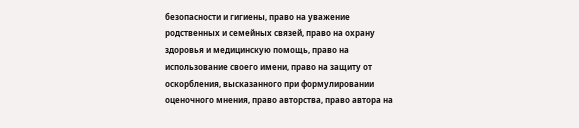безопасности и гигиены, право на уважение родственных и семейных связей, право на охрану здоровья и медицинскую помощь, право на использование своего имени, право на защиту от оскорбления, высказанного при формулировании оценочного мнения, право авторства, право автора на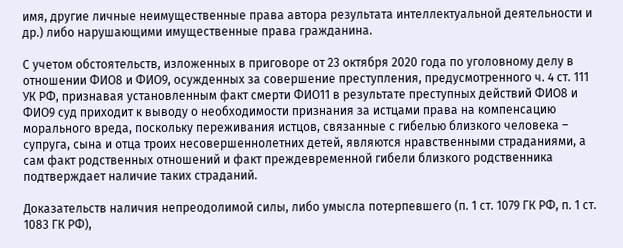имя, другие личные неимущественные права автора результата интеллектуальной деятельности и др.) либо нарушающими имущественные права гражданина.

С учетом обстоятельств, изложенных в приговоре от 23 октября 2020 года по уголовному делу в отношении ФИО8 и ФИО9, осужденных за совершение преступления, предусмотренного ч. 4 ст. 111 УК РФ, признавая установленным факт смерти ФИО11 в результате преступных действий ФИО8 и ФИО9 суд приходит к выводу о необходимости признания за истцами права на компенсацию морального вреда, поскольку переживания истцов, связанные с гибелью близкого человека – супруга, сына и отца троих несовершеннолетних детей, являются нравственными страданиями, а сам факт родственных отношений и факт преждевременной гибели близкого родственника подтверждает наличие таких страданий.

Доказательств наличия непреодолимой силы, либо умысла потерпевшего (п. 1 ст. 1079 ГК РФ, п. 1 ст. 1083 ГК РФ),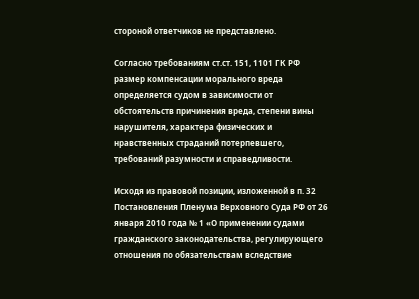стороной ответчиков не представлено.

Согласно требованиям ст.ст. 151, 1101 ГК РФ размер компенсации морального вреда определяется судом в зависимости от обстоятельств причинения вреда, степени вины нарушителя, характера физических и нравственных страданий потерпевшего, требований разумности и справедливости.

Исходя из правовой позиции, изложенной в п. 32 Постановления Пленума Верховного Суда РФ от 26 января 2010 года № 1 «О применении судами гражданского законодательства, регулирующего отношения по обязательствам вследствие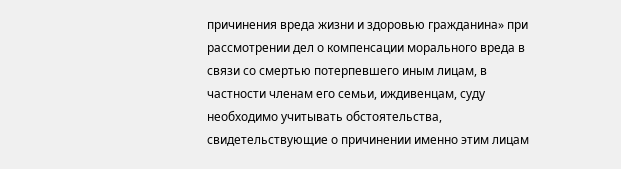причинения вреда жизни и здоровью гражданина» при рассмотрении дел о компенсации морального вреда в связи со смертью потерпевшего иным лицам, в частности членам его семьи, иждивенцам, суду необходимо учитывать обстоятельства, свидетельствующие о причинении именно этим лицам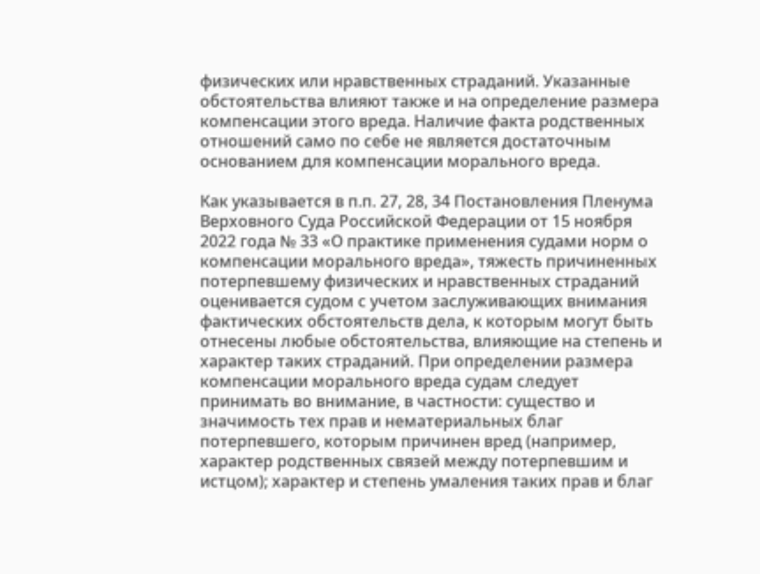физических или нравственных страданий. Указанные обстоятельства влияют также и на определение размера компенсации этого вреда. Наличие факта родственных отношений само по себе не является достаточным основанием для компенсации морального вреда.

Как указывается в п.п. 27, 28, 34 Постановления Пленума Верховного Суда Российской Федерации от 15 ноября 2022 года № 33 «О практике применения судами норм о компенсации морального вреда», тяжесть причиненных потерпевшему физических и нравственных страданий оценивается судом с учетом заслуживающих внимания фактических обстоятельств дела, к которым могут быть отнесены любые обстоятельства, влияющие на степень и характер таких страданий. При определении размера компенсации морального вреда судам следует принимать во внимание, в частности: существо и значимость тех прав и нематериальных благ потерпевшего, которым причинен вред (например, характер родственных связей между потерпевшим и истцом); характер и степень умаления таких прав и благ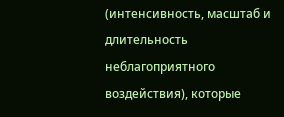(интенсивность, масштаб и длительность неблагоприятного воздействия), которые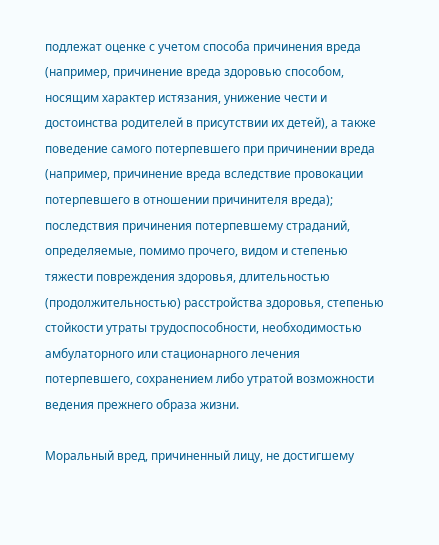подлежат оценке с учетом способа причинения вреда (например, причинение вреда здоровью способом, носящим характер истязания, унижение чести и достоинства родителей в присутствии их детей), а также поведение самого потерпевшего при причинении вреда (например, причинение вреда вследствие провокации потерпевшего в отношении причинителя вреда); последствия причинения потерпевшему страданий, определяемые, помимо прочего, видом и степенью тяжести повреждения здоровья, длительностью (продолжительностью) расстройства здоровья, степенью стойкости утраты трудоспособности, необходимостью амбулаторного или стационарного лечения потерпевшего, сохранением либо утратой возможности ведения прежнего образа жизни.

Моральный вред, причиненный лицу, не достигшему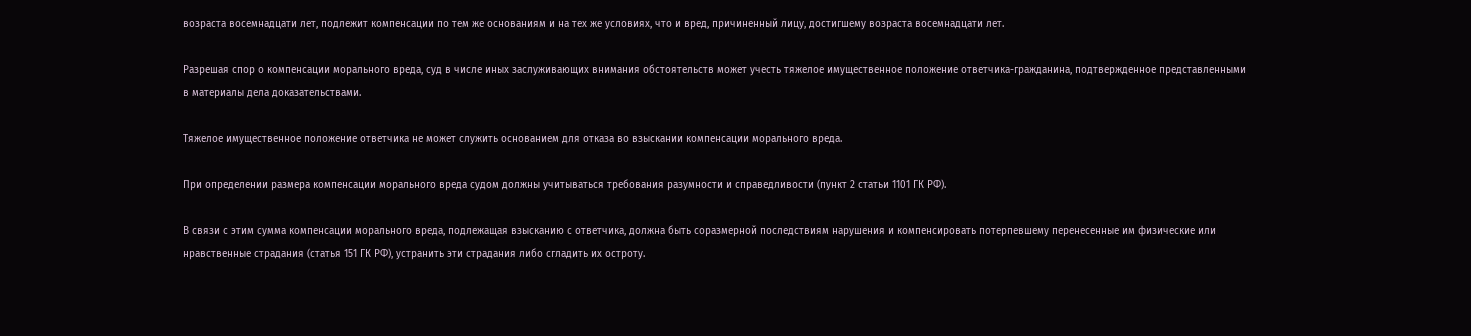возраста восемнадцати лет, подлежит компенсации по тем же основаниям и на тех же условиях, что и вред, причиненный лицу, достигшему возраста восемнадцати лет.

Разрешая спор о компенсации морального вреда, суд в числе иных заслуживающих внимания обстоятельств может учесть тяжелое имущественное положение ответчика-гражданина, подтвержденное представленными в материалы дела доказательствами.

Тяжелое имущественное положение ответчика не может служить основанием для отказа во взыскании компенсации морального вреда.

При определении размера компенсации морального вреда судом должны учитываться требования разумности и справедливости (пункт 2 статьи 1101 ГК РФ).

В связи с этим сумма компенсации морального вреда, подлежащая взысканию с ответчика, должна быть соразмерной последствиям нарушения и компенсировать потерпевшему перенесенные им физические или нравственные страдания (статья 151 ГК РФ), устранить эти страдания либо сгладить их остроту.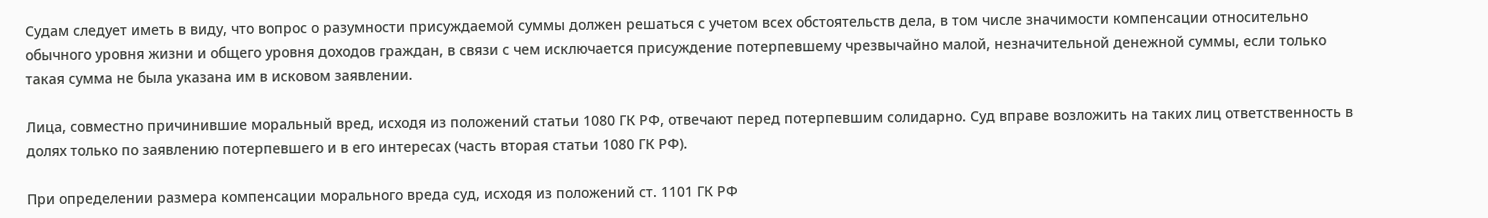Судам следует иметь в виду, что вопрос о разумности присуждаемой суммы должен решаться с учетом всех обстоятельств дела, в том числе значимости компенсации относительно обычного уровня жизни и общего уровня доходов граждан, в связи с чем исключается присуждение потерпевшему чрезвычайно малой, незначительной денежной суммы, если только такая сумма не была указана им в исковом заявлении.

Лица, совместно причинившие моральный вред, исходя из положений статьи 1080 ГК РФ, отвечают перед потерпевшим солидарно. Суд вправе возложить на таких лиц ответственность в долях только по заявлению потерпевшего и в его интересах (часть вторая статьи 1080 ГК РФ).

При определении размера компенсации морального вреда суд, исходя из положений ст. 1101 ГК РФ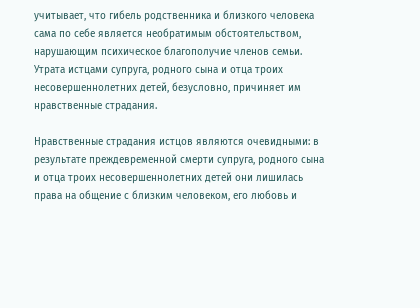учитывает, что гибель родственника и близкого человека сама по себе является необратимым обстоятельством, нарушающим психическое благополучие членов семьи. Утрата истцами супруга, родного сына и отца троих несовершеннолетних детей, безусловно, причиняет им нравственные страдания.

Нравственные страдания истцов являются очевидными: в результате преждевременной смерти супруга, родного сына и отца троих несовершеннолетних детей они лишилась права на общение с близким человеком, его любовь и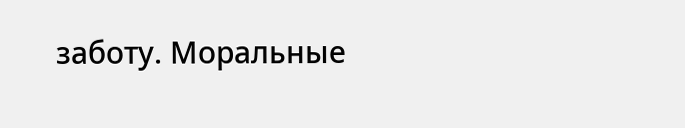заботу. Моральные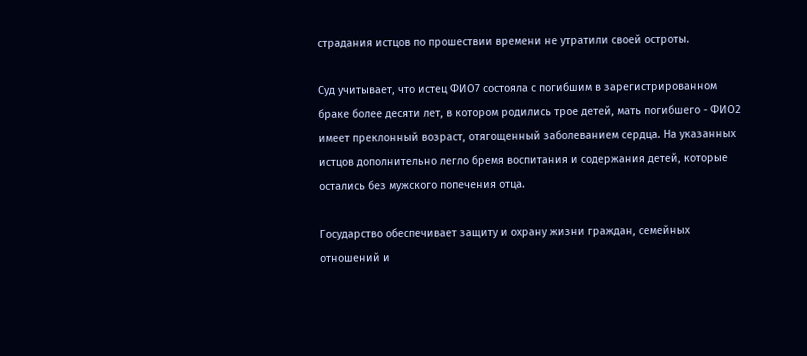страдания истцов по прошествии времени не утратили своей остроты.

Суд учитывает, что истец ФИО7 состояла с погибшим в зарегистрированном браке более десяти лет, в котором родились трое детей, мать погибшего - ФИО2 имеет преклонный возраст, отягощенный заболеванием сердца. На указанных истцов дополнительно легло бремя воспитания и содержания детей, которые остались без мужского попечения отца.

Государство обеспечивает защиту и охрану жизни граждан, семейных отношений и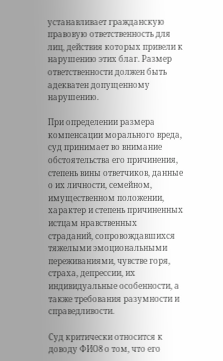устанавливает гражданскую правовую ответственность для лиц, действия которых привели к нарушению этих благ. Размер ответственности должен быть адекватен допущенному нарушению.

При определении размера компенсации морального вреда, суд принимает во внимание обстоятельства его причинения, степень вины ответчиков, данные о их личности, семейном, имущественном положении, характер и степень причиненных истцам нравственных страданий, сопровождавшихся тяжелыми эмоциональными переживаниями, чувстве горя, страха, депрессии, их индивидуальные особенности, а также требования разумности и справедливости.

Суд критически относится к доводу ФИО8 о том, что его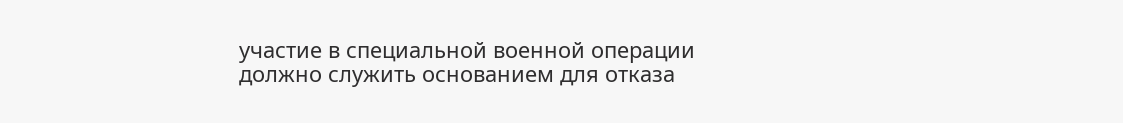участие в специальной военной операции должно служить основанием для отказа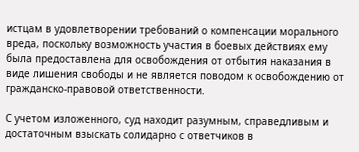истцам в удовлетворении требований о компенсации морального вреда, поскольку возможность участия в боевых действиях ему была предоставлена для освобождения от отбытия наказания в виде лишения свободы и не является поводом к освобождению от гражданско-правовой ответственности.

С учетом изложенного, суд находит разумным, справедливым и достаточным взыскать солидарно с ответчиков в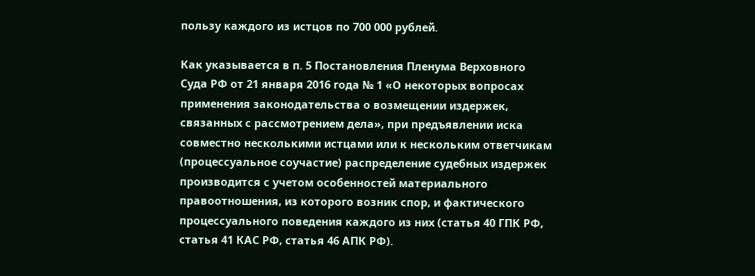пользу каждого из истцов по 700 000 рублей.

Как указывается в п. 5 Постановления Пленума Верховного Суда РФ от 21 января 2016 года № 1 «О некоторых вопросах применения законодательства о возмещении издержек, связанных с рассмотрением дела», при предъявлении иска совместно несколькими истцами или к нескольким ответчикам (процессуальное соучастие) распределение судебных издержек производится с учетом особенностей материального правоотношения, из которого возник спор, и фактического процессуального поведения каждого из них (статья 40 ГПК РФ, статья 41 КАС РФ, статья 46 АПК РФ).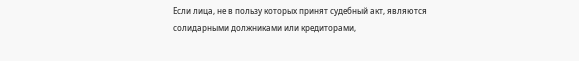Если лица, не в пользу которых принят судебный акт, являются солидарными должниками или кредиторами,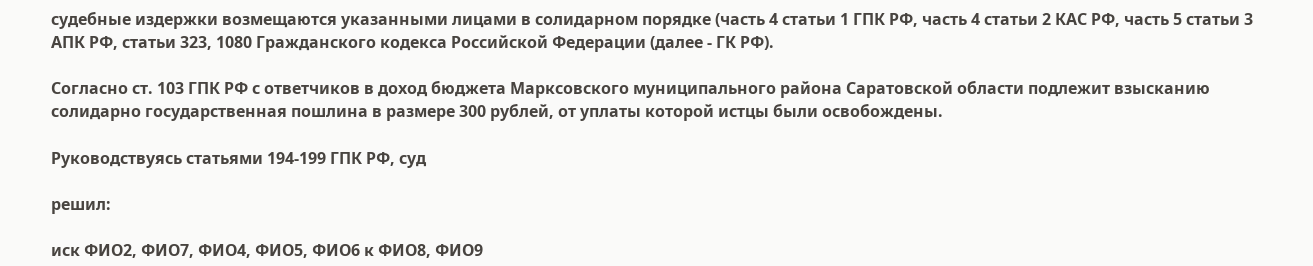судебные издержки возмещаются указанными лицами в солидарном порядке (часть 4 статьи 1 ГПК РФ, часть 4 статьи 2 КАС РФ, часть 5 статьи 3 АПК РФ, статьи 323, 1080 Гражданского кодекса Российской Федерации (далее - ГК РФ).

Согласно ст. 103 ГПК РФ с ответчиков в доход бюджета Марксовского муниципального района Саратовской области подлежит взысканию солидарно государственная пошлина в размере 300 рублей, от уплаты которой истцы были освобождены.

Руководствуясь статьями 194-199 ГПК РФ, суд

решил:

иск ФИО2, ФИО7, ФИО4, ФИО5, ФИО6 к ФИО8, ФИО9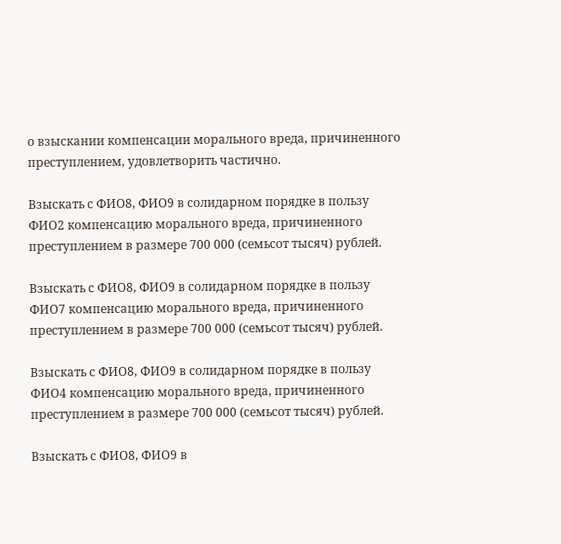о взыскании компенсации морального вреда, причиненного преступлением, удовлетворить частично.

Взыскать с ФИО8, ФИО9 в солидарном порядке в пользу ФИО2 компенсацию морального вреда, причиненного преступлением в размере 700 000 (семьсот тысяч) рублей.

Взыскать с ФИО8, ФИО9 в солидарном порядке в пользу ФИО7 компенсацию морального вреда, причиненного преступлением в размере 700 000 (семьсот тысяч) рублей.

Взыскать с ФИО8, ФИО9 в солидарном порядке в пользу ФИО4 компенсацию морального вреда, причиненного преступлением в размере 700 000 (семьсот тысяч) рублей.

Взыскать с ФИО8, ФИО9 в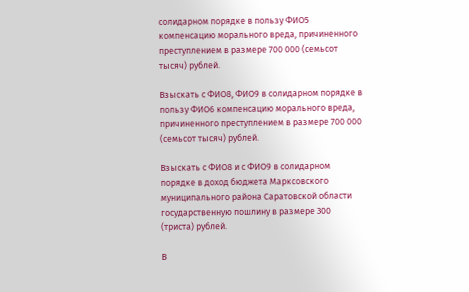солидарном порядке в пользу ФИО5 компенсацию морального вреда, причиненного преступлением в размере 700 000 (семьсот тысяч) рублей.

Взыскать с ФИО8, ФИО9 в солидарном порядке в пользу ФИО6 компенсацию морального вреда, причиненного преступлением в размере 700 000 (семьсот тысяч) рублей.

Взыскать с ФИО8 и с ФИО9 в солидарном порядке в доход бюджета Марксовского муниципального района Саратовской области государственную пошлину в размере 300 (триста) рублей.

В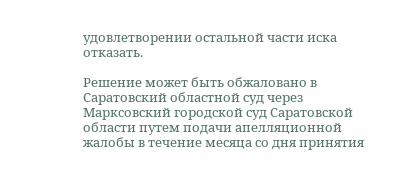удовлетворении остальной части иска отказать.

Решение может быть обжаловано в Саратовский областной суд через Марксовский городской суд Саратовской области путем подачи апелляционной жалобы в течение месяца со дня принятия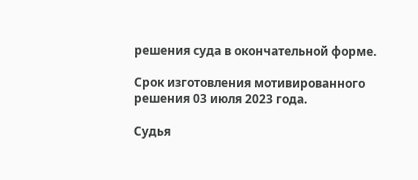решения суда в окончательной форме.

Срок изготовления мотивированного решения 03 июля 2023 года.

Судья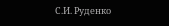С.И. Руденко